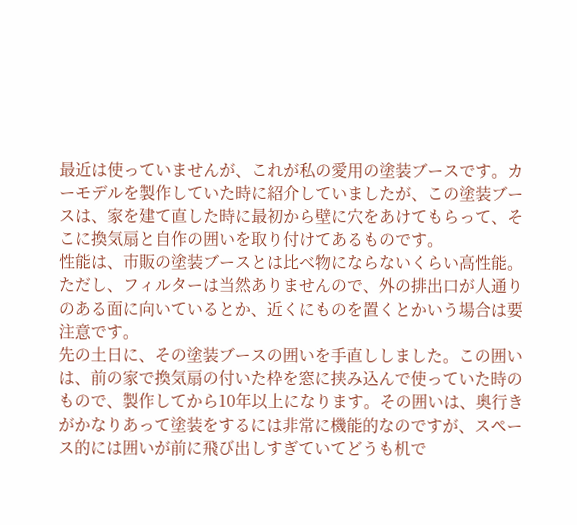最近は使っていませんが、これが私の愛用の塗装ブースです。カーモデルを製作していた時に紹介していましたが、この塗装ブースは、家を建て直した時に最初から壁に穴をあけてもらって、そこに換気扇と自作の囲いを取り付けてあるものです。
性能は、市販の塗装ブースとは比べ物にならないくらい高性能。ただし、フィルターは当然ありませんので、外の排出口が人通りのある面に向いているとか、近くにものを置くとかいう場合は要注意です。
先の土日に、その塗装ブースの囲いを手直ししました。この囲いは、前の家で換気扇の付いた枠を窓に挟み込んで使っていた時のもので、製作してから10年以上になります。その囲いは、奥行きがかなりあって塗装をするには非常に機能的なのですが、スペース的には囲いが前に飛び出しすぎていてどうも机で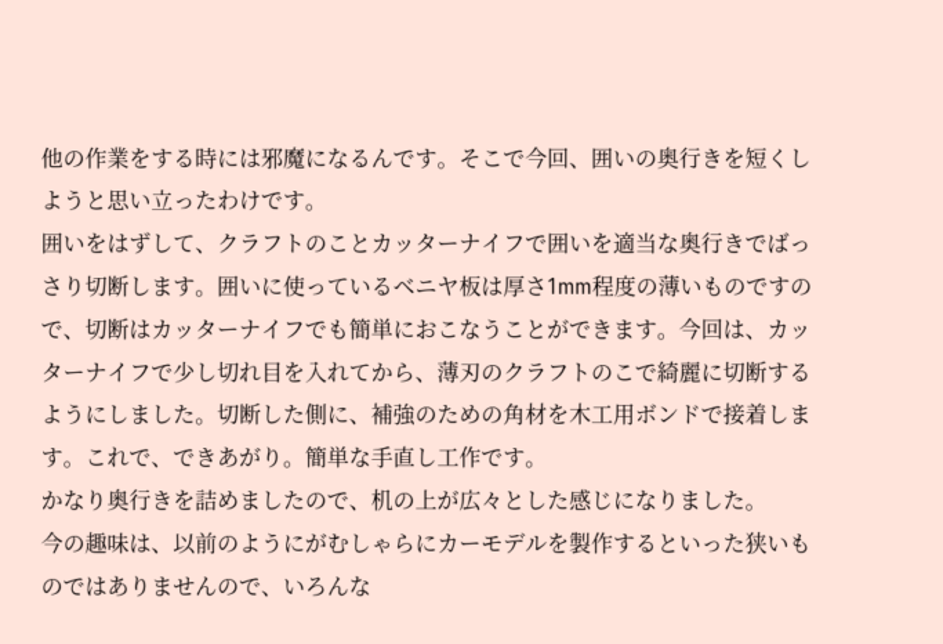他の作業をする時には邪魔になるんです。そこで今回、囲いの奥行きを短くしようと思い立ったわけです。
囲いをはずして、クラフトのことカッターナイフで囲いを適当な奥行きでばっさり切断します。囲いに使っているベニヤ板は厚さ1mm程度の薄いものですので、切断はカッターナイフでも簡単におこなうことができます。今回は、カッターナイフで少し切れ目を入れてから、薄刃のクラフトのこで綺麗に切断するようにしました。切断した側に、補強のための角材を木工用ボンドで接着します。これで、できあがり。簡単な手直し工作です。
かなり奥行きを詰めましたので、机の上が広々とした感じになりました。
今の趣味は、以前のようにがむしゃらにカーモデルを製作するといった狭いものではありませんので、いろんな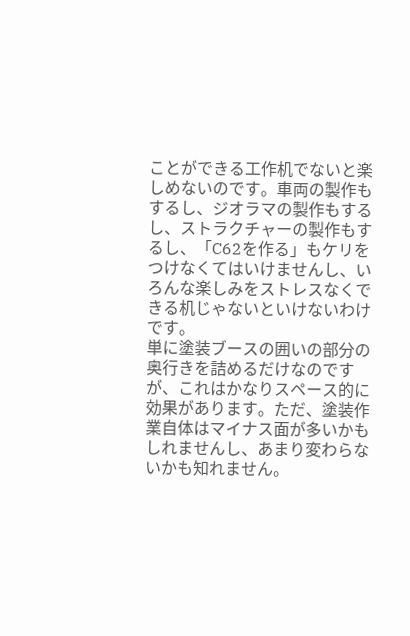ことができる工作机でないと楽しめないのです。車両の製作もするし、ジオラマの製作もするし、ストラクチャーの製作もするし、「C62を作る」もケリをつけなくてはいけませんし、いろんな楽しみをストレスなくできる机じゃないといけないわけです。
単に塗装ブースの囲いの部分の奥行きを詰めるだけなのですが、これはかなりスペース的に効果があります。ただ、塗装作業自体はマイナス面が多いかもしれませんし、あまり変わらないかも知れません。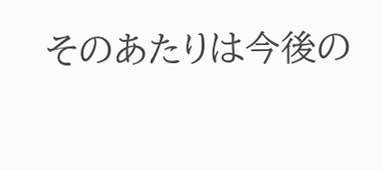そのあたりは今後の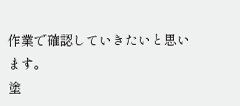作業で確認していきたいと思います。
塗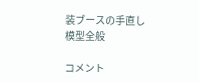装ブースの手直し
模型全般

コメント